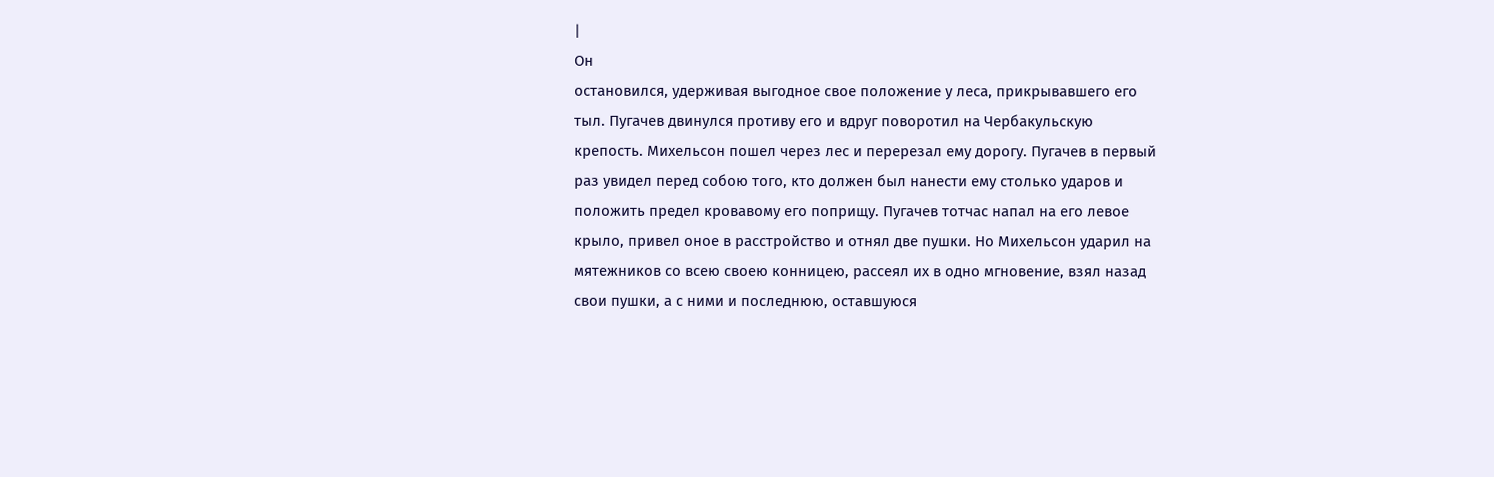|
Он
остановился, удерживая выгодное свое положение у леса, прикрывавшего его
тыл. Пугачев двинулся противу его и вдруг поворотил на Чербакульскую
крепость. Михельсон пошел через лес и перерезал ему дорогу. Пугачев в первый
раз увидел перед собою того, кто должен был нанести ему столько ударов и
положить предел кровавому его поприщу. Пугачев тотчас напал на его левое
крыло, привел оное в расстройство и отнял две пушки. Но Михельсон ударил на
мятежников со всею своею конницею, рассеял их в одно мгновение, взял назад
свои пушки, а с ними и последнюю, оставшуюся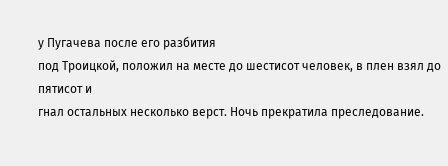у Пугачева после его разбития
под Троицкой, положил на месте до шестисот человек, в плен взял до пятисот и
гнал остальных несколько верст. Ночь прекратила преследование.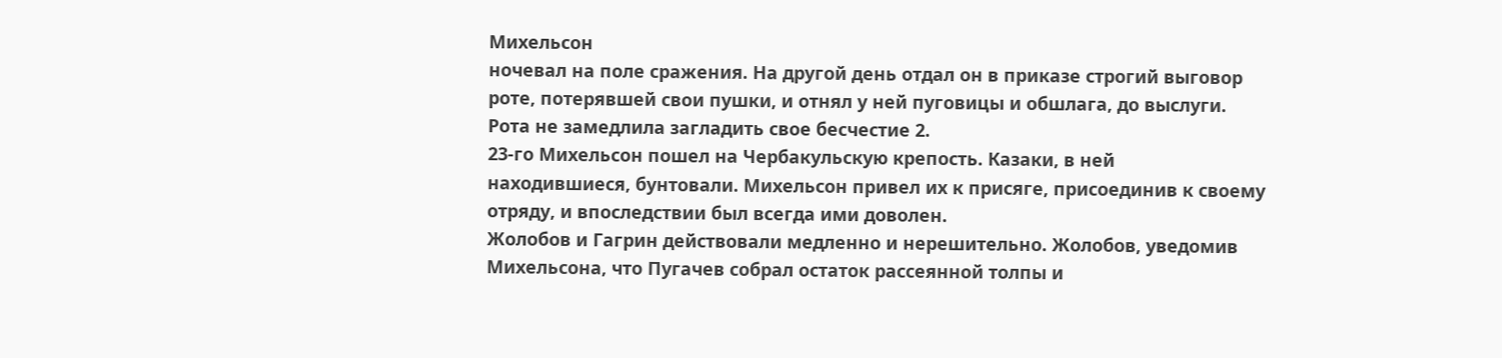Михельсон
ночевал на поле сражения. На другой день отдал он в приказе строгий выговор
роте, потерявшей свои пушки, и отнял у ней пуговицы и обшлага, до выслуги.
Рота не замедлила загладить свое бесчестие 2.
23-го Михельсон пошел на Чербакульскую крепость. Казаки, в ней
находившиеся, бунтовали. Михельсон привел их к присяге, присоединив к своему
отряду, и впоследствии был всегда ими доволен.
Жолобов и Гагрин действовали медленно и нерешительно. Жолобов, уведомив
Михельсона, что Пугачев собрал остаток рассеянной толпы и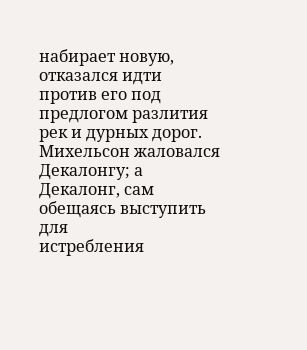набирает новую,
отказался идти против его под предлогом разлития рек и дурных дорог.
Михельсон жаловался Декалонгу; а Декалонг, сам обещаясь выступить для
истребления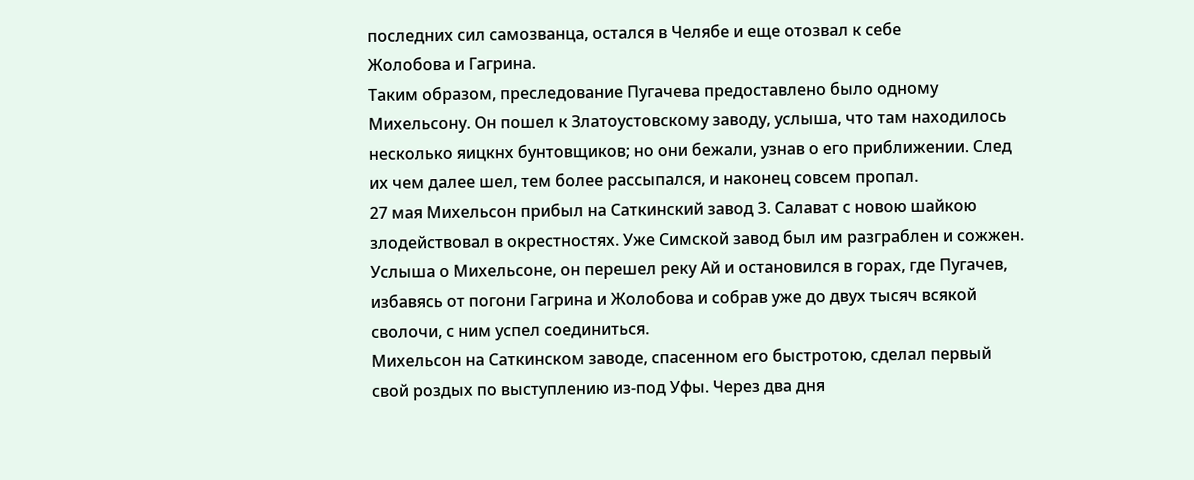последних сил самозванца, остался в Челябе и еще отозвал к себе
Жолобова и Гагрина.
Таким образом, преследование Пугачева предоставлено было одному
Михельсону. Он пошел к Златоустовскому заводу, услыша, что там находилось
несколько яицкнх бунтовщиков; но они бежали, узнав о его приближении. След
их чем далее шел, тем более рассыпался, и наконец совсем пропал.
27 мая Михельсон прибыл на Саткинский завод 3. Салават с новою шайкою
злодействовал в окрестностях. Уже Симской завод был им разграблен и сожжен.
Услыша о Михельсоне, он перешел реку Ай и остановился в горах, где Пугачев,
избавясь от погони Гагрина и Жолобова и собрав уже до двух тысяч всякой
сволочи, с ним успел соединиться.
Михельсон на Саткинском заводе, спасенном его быстротою, сделал первый
свой роздых по выступлению из-под Уфы. Через два дня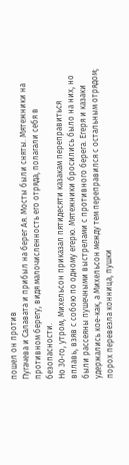пошел он против
Пугачева и Салавата и прибыл на берег Ая. Мосты были сняты. Мятежники на
противном берегу, видя малочисленность его отряда, полагали себя в
безопасности.
Но 30-го, утром, Михельсон приказал пятидесяти казакам переправиться
вплавь, взяв с собою по одному егерю. Мятежники бросились было на них, но
были рассеяны пушечными выстрелами с противного берега. Егеря и казаки
удержались кое-как, а Михельсон между тем переправился с остальным отрядом;
порох перевезла конница, пушки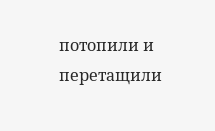потопили и перетащили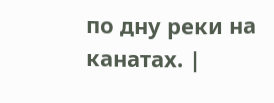по дну реки на канатах. |